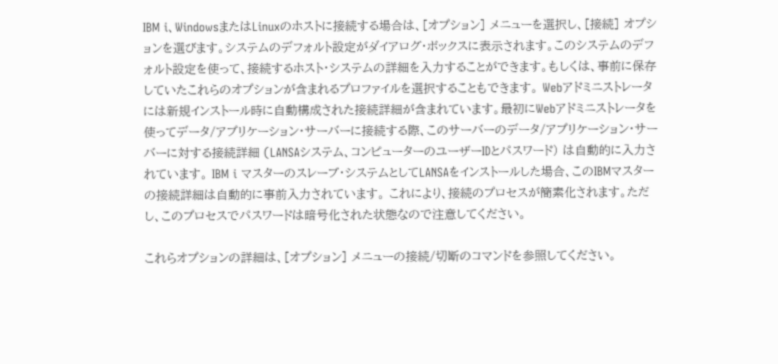IBM i、WindowsまたはLinuxのホストに接続する場合は、[オプション] メニューを選択し、[接続] オプションを選びます。システムのデフォルト設定がダイアログ・ボックスに表示されます。このシステムのデフォルト設定を使って、接続するホスト・システムの詳細を入力することができます。もしくは、事前に保存していたこれらのオプションが含まれるプロファイルを選択することもできます。 Webアドミニストレータには新規インストール時に自動構成された接続詳細が含まれています。最初にWebアドミニストレータを使ってデータ/アプリケーション・サーバーに接続する際、このサーバーのデータ/アプリケーション・サーバーに対する接続詳細 (LANSAシステム、コンピューターのユーザーIDとパスワード) は自動的に入力されています。 IBM i マスターのスレーブ・システムとしてLANSAをインストールした場合、このIBMマスターの接続詳細は自動的に事前入力されています。 これにより、接続のプロセスが簡素化されます。ただし、このプロセスでパスワードは暗号化された状態なので注意してください。

これらオプションの詳細は、[オプション] メニューの接続/切断のコマンドを参照してください。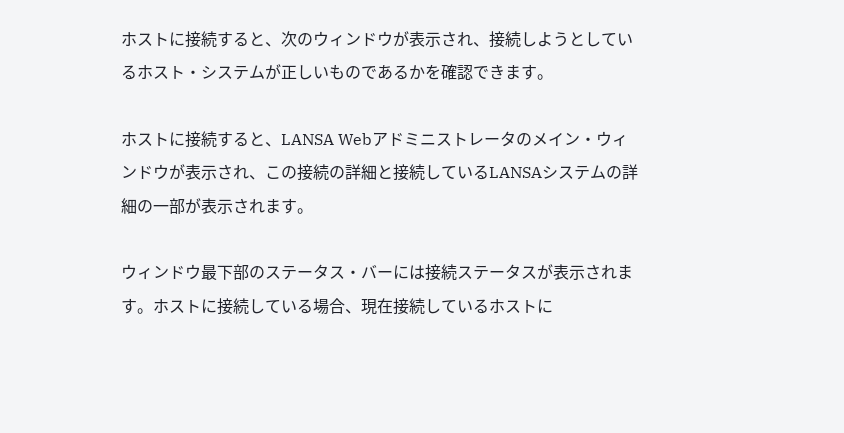ホストに接続すると、次のウィンドウが表示され、接続しようとしているホスト・システムが正しいものであるかを確認できます。

ホストに接続すると、LANSA Webアドミニストレータのメイン・ウィンドウが表示され、この接続の詳細と接続しているLANSAシステムの詳細の一部が表示されます。

ウィンドウ最下部のステータス・バーには接続ステータスが表示されます。ホストに接続している場合、現在接続しているホストに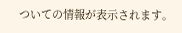ついての情報が表示されます。